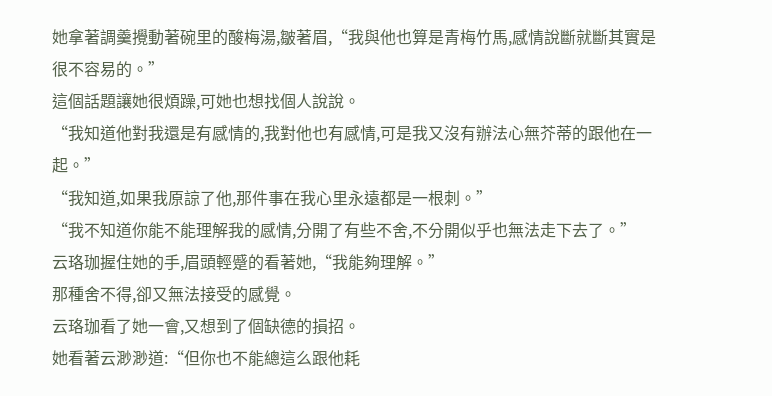她拿著調羹攪動著碗里的酸梅湯,皺著眉,“我與他也算是青梅竹馬,感情說斷就斷其實是很不容易的。”
這個話題讓她很煩躁,可她也想找個人說說。
“我知道他對我還是有感情的,我對他也有感情,可是我又沒有辦法心無芥蒂的跟他在一起。”
“我知道,如果我原諒了他,那件事在我心里永遠都是一根刺。”
“我不知道你能不能理解我的感情,分開了有些不舍,不分開似乎也無法走下去了。”
云珞珈握住她的手,眉頭輕蹙的看著她,“我能夠理解。”
那種舍不得,卻又無法接受的感覺。
云珞珈看了她一會,又想到了個缺德的損招。
她看著云渺渺道:“但你也不能總這么跟他耗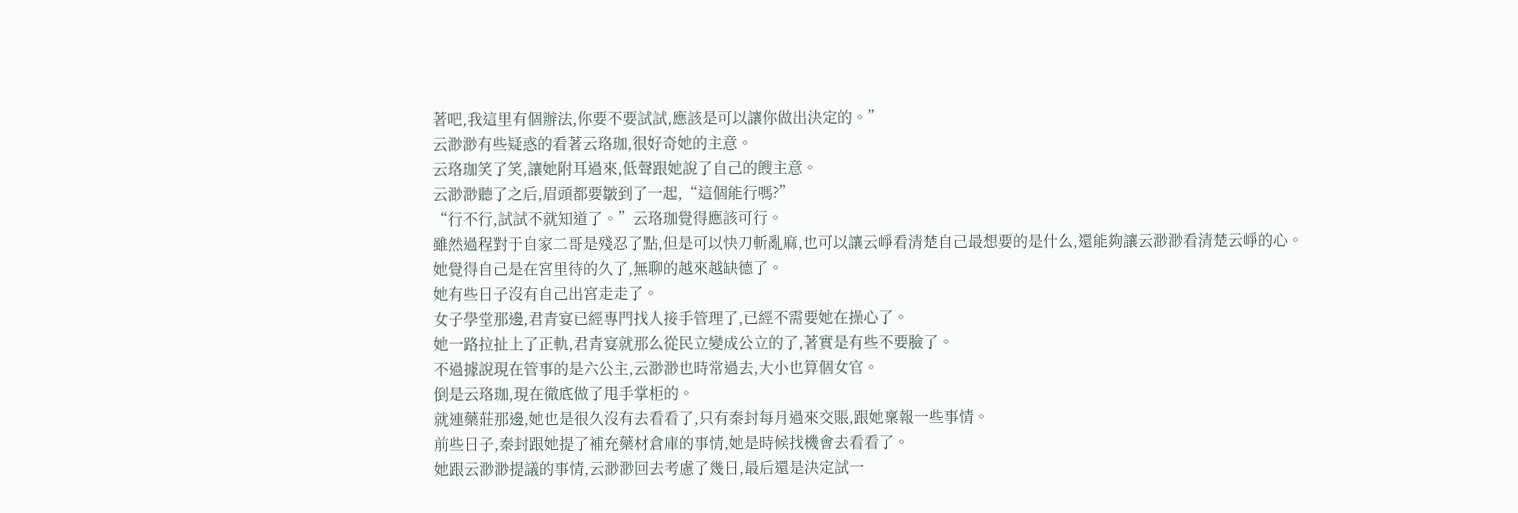著吧,我這里有個辦法,你要不要試試,應該是可以讓你做出決定的。”
云渺渺有些疑惑的看著云珞珈,很好奇她的主意。
云珞珈笑了笑,讓她附耳過來,低聲跟她說了自己的餿主意。
云渺渺聽了之后,眉頭都要皺到了一起,“這個能行嗎?”
“行不行,試試不就知道了。”云珞珈覺得應該可行。
雖然過程對于自家二哥是殘忍了點,但是可以快刀斬亂麻,也可以讓云崢看清楚自己最想要的是什么,還能夠讓云渺渺看清楚云崢的心。
她覺得自己是在宮里待的久了,無聊的越來越缺德了。
她有些日子沒有自己出宮走走了。
女子學堂那邊,君青宴已經專門找人接手管理了,已經不需要她在操心了。
她一路拉扯上了正軌,君青宴就那么從民立變成公立的了,著實是有些不要臉了。
不過據說現在管事的是六公主,云渺渺也時常過去,大小也算個女官。
倒是云珞珈,現在徹底做了甩手掌柜的。
就連藥莊那邊,她也是很久沒有去看看了,只有秦封每月過來交賬,跟她稟報一些事情。
前些日子,秦封跟她提了補充藥材倉庫的事情,她是時候找機會去看看了。
她跟云渺渺提議的事情,云渺渺回去考慮了幾日,最后還是決定試一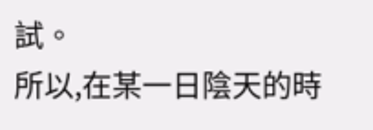試。
所以,在某一日陰天的時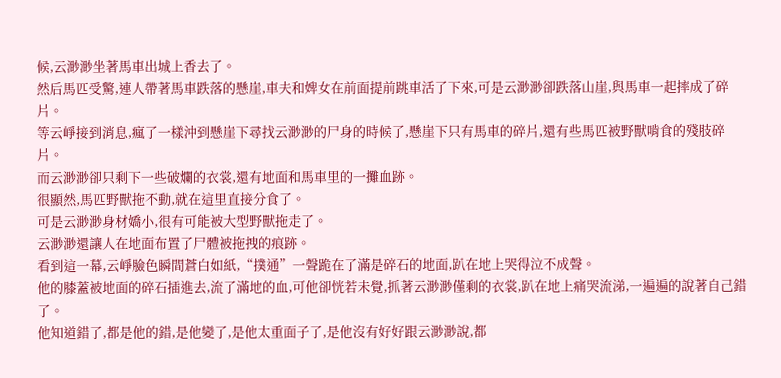候,云渺渺坐著馬車出城上香去了。
然后馬匹受驚,連人帶著馬車跌落的懸崖,車夫和婢女在前面提前跳車活了下來,可是云渺渺卻跌落山崖,與馬車一起摔成了碎片。
等云崢接到消息,瘋了一樣沖到懸崖下尋找云渺渺的尸身的時候了,懸崖下只有馬車的碎片,還有些馬匹被野獸啃食的殘肢碎片。
而云渺渺卻只剩下一些破爛的衣裳,還有地面和馬車里的一攤血跡。
很顯然,馬匹野獸拖不動,就在這里直接分食了。
可是云渺渺身材嬌小,很有可能被大型野獸拖走了。
云渺渺還讓人在地面布置了尸體被拖拽的痕跡。
看到這一幕,云崢臉色瞬間蒼白如紙,“撲通”一聲跪在了滿是碎石的地面,趴在地上哭得泣不成聲。
他的膝蓋被地面的碎石插進去,流了滿地的血,可他卻恍若未覺,抓著云渺渺僅剩的衣裳,趴在地上痛哭流涕,一遍遍的說著自己錯了。
他知道錯了,都是他的錯,是他變了,是他太重面子了,是他沒有好好跟云渺渺說,都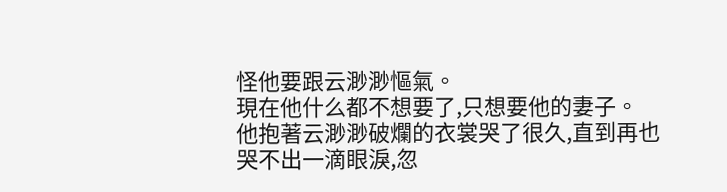怪他要跟云渺渺慪氣。
現在他什么都不想要了,只想要他的妻子。
他抱著云渺渺破爛的衣裳哭了很久,直到再也哭不出一滴眼淚,忽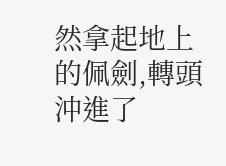然拿起地上的佩劍,轉頭沖進了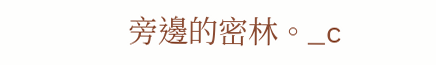旁邊的密林。_c